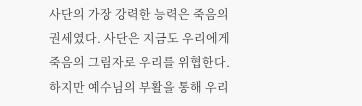사단의 가장 강력한 능력은 죽음의 권세였다. 사단은 지금도 우리에게 죽음의 그림자로 우리를 위협한다. 하지만 예수님의 부활을 통해 우리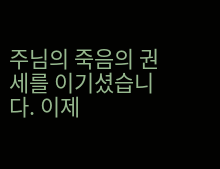주님의 죽음의 권세를 이기셨습니다. 이제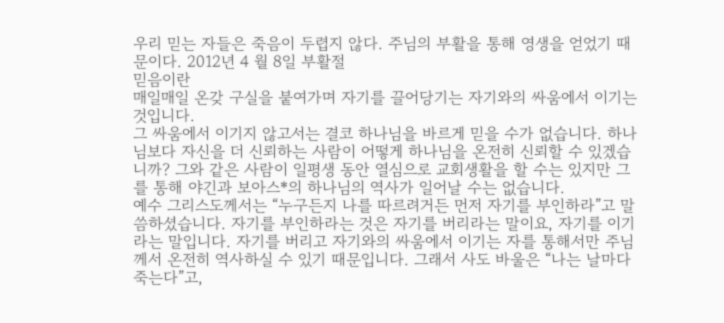우리 믿는 자들은 죽음이 두렵지 않다. 주님의 부활을 통해 영생을 얻었기 때문이다. 2012년 4 월 8일 부활절
믿음이란
매일매일 온갖 구실을 붙여가며 자기를 끌어당기는 자기와의 싸움에서 이기는 것입니다.
그 싸움에서 이기지 않고서는 결코 하나님을 바르게 믿을 수가 없습니다. 하나님보다 자신을 더 신뢰하는 사람이 어떻게 하나님을 온전히 신뢰할 수 있겠습니까? 그와 같은 사람이 일평생 동안 열심으로 교회생활을 할 수는 있지만 그를 통해 야긴과 보아스*의 하나님의 역사가 일어날 수는 없습니다.
예수 그리스도께서는 “누구든지 나를 따르려거든 먼저 자기를 부인하라”고 말씀하셨습니다. 자기를 부인하라는 것은 자기를 버리라는 말이요, 자기를 이기라는 말입니다. 자기를 버리고 자기와의 싸움에서 이기는 자를 통해서만 주님께서 온전히 역사하실 수 있기 때문입니다. 그래서 사도 바울은 “나는 날마다 죽는다”고,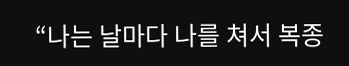“나는 날마다 나를 쳐서 복종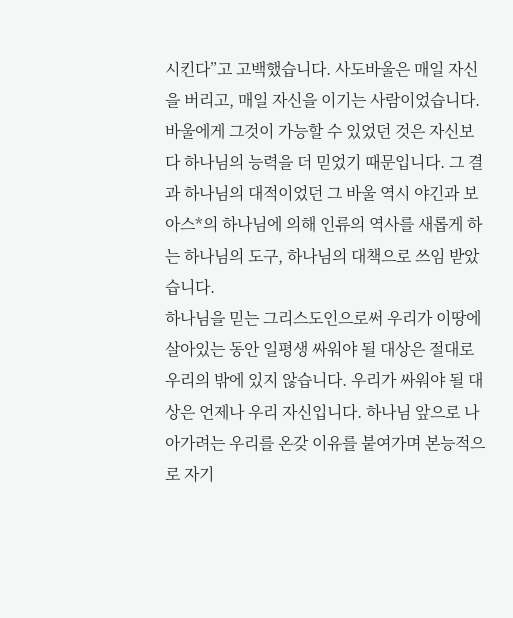시킨다”고 고백했습니다. 사도바울은 매일 자신을 버리고, 매일 자신을 이기는 사람이었습니다. 바울에게 그것이 가능할 수 있었던 것은 자신보다 하나님의 능력을 더 믿었기 때문입니다. 그 결과 하나님의 대적이었던 그 바울 역시 야긴과 보아스*의 하나님에 의해 인류의 역사를 새롭게 하는 하나님의 도구, 하나님의 대책으로 쓰임 받았습니다.
하나님을 믿는 그리스도인으로써 우리가 이땅에 살아있는 동안 일평생 싸워야 될 대상은 절대로 우리의 밖에 있지 않습니다. 우리가 싸워야 될 대상은 언제나 우리 자신입니다. 하나님 앞으로 나아가려는 우리를 온갖 이유를 붙여가며 본능적으로 자기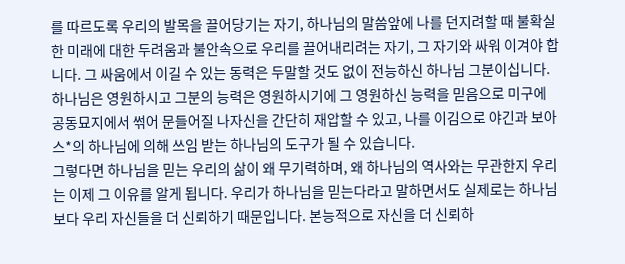를 따르도록 우리의 발목을 끌어당기는 자기, 하나님의 말씀앞에 나를 던지려할 때 불확실한 미래에 대한 두려움과 불안속으로 우리를 끌어내리려는 자기, 그 자기와 싸워 이겨야 합니다. 그 싸움에서 이길 수 있는 동력은 두말할 것도 없이 전능하신 하나님 그분이십니다.
하나님은 영원하시고 그분의 능력은 영원하시기에 그 영원하신 능력을 믿음으로 미구에 공동묘지에서 썪어 문들어질 나자신을 간단히 재압할 수 있고, 나를 이김으로 야긴과 보아스*의 하나님에 의해 쓰임 받는 하나님의 도구가 될 수 있습니다.
그렇다면 하나님을 믿는 우리의 삶이 왜 무기력하며, 왜 하나님의 역사와는 무관한지 우리는 이제 그 이유를 알게 됩니다. 우리가 하나님을 믿는다라고 말하면서도 실제로는 하나님보다 우리 자신들을 더 신뢰하기 때문입니다. 본능적으로 자신을 더 신뢰하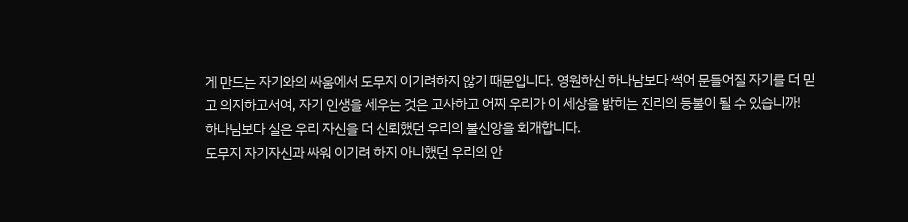게 만드는 자기와의 싸움에서 도무지 이기려하지 않기 때문입니다. 영원하신 하나남보다 썩어 문들어질 자기를 더 믿고 의지하고서여, 자기 인생을 세우는 것은 고사하고 어찌 우리가 이 세상을 밝히는 진리의 등불이 될 수 있습니까!
하나님보다 실은 우리 자신을 더 신뢰했던 우리의 불신앙을 회개합니다.
도무지 자기자신과 싸워 이기려 하지 아니했던 우리의 안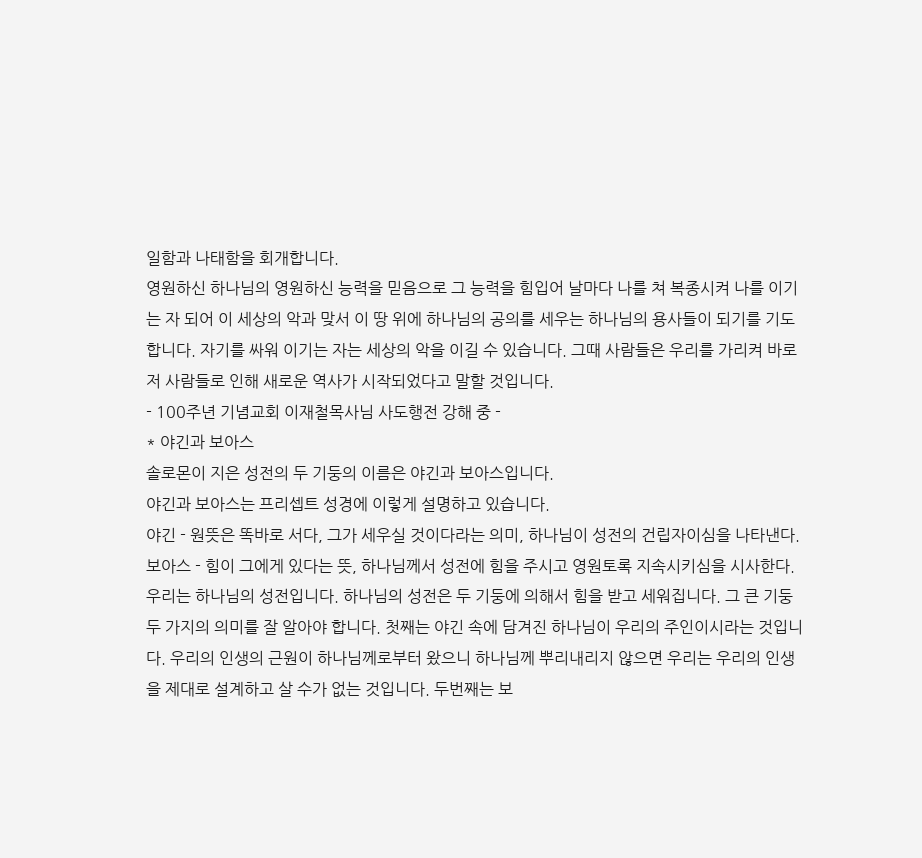일함과 나태함을 회개합니다.
영원하신 하나님의 영원하신 능력을 믿음으로 그 능력을 힘입어 날마다 나를 쳐 복종시켜 나를 이기는 자 되어 이 세상의 악과 맞서 이 땅 위에 하나님의 공의를 세우는 하나님의 용사들이 되기를 기도합니다. 자기를 싸워 이기는 자는 세상의 악을 이길 수 있습니다. 그때 사람들은 우리를 가리켜 바로 저 사람들로 인해 새로운 역사가 시작되었다고 말할 것입니다.
- 100주년 기념교회 이재철목사님 사도행전 강해 중 -
* 야긴과 보아스
솔로몬이 지은 성전의 두 기둥의 이름은 야긴과 보아스입니다.
야긴과 보아스는 프리셉트 성경에 이렇게 설명하고 있습니다.
야긴 - 원뜻은 똑바로 서다, 그가 세우실 것이다라는 의미, 하나님이 성전의 건립자이심을 나타낸다.
보아스 - 힘이 그에게 있다는 뜻, 하나님께서 성전에 힘을 주시고 영원토록 지속시키심을 시사한다.
우리는 하나님의 성전입니다. 하나님의 성전은 두 기둥에 의해서 힘을 받고 세워집니다. 그 큰 기둥 두 가지의 의미를 잘 알아야 합니다. 첫째는 야긴 속에 담겨진 하나님이 우리의 주인이시라는 것입니다. 우리의 인생의 근원이 하나님께로부터 왔으니 하나님께 뿌리내리지 않으면 우리는 우리의 인생을 제대로 설계하고 살 수가 없는 것입니다. 두번째는 보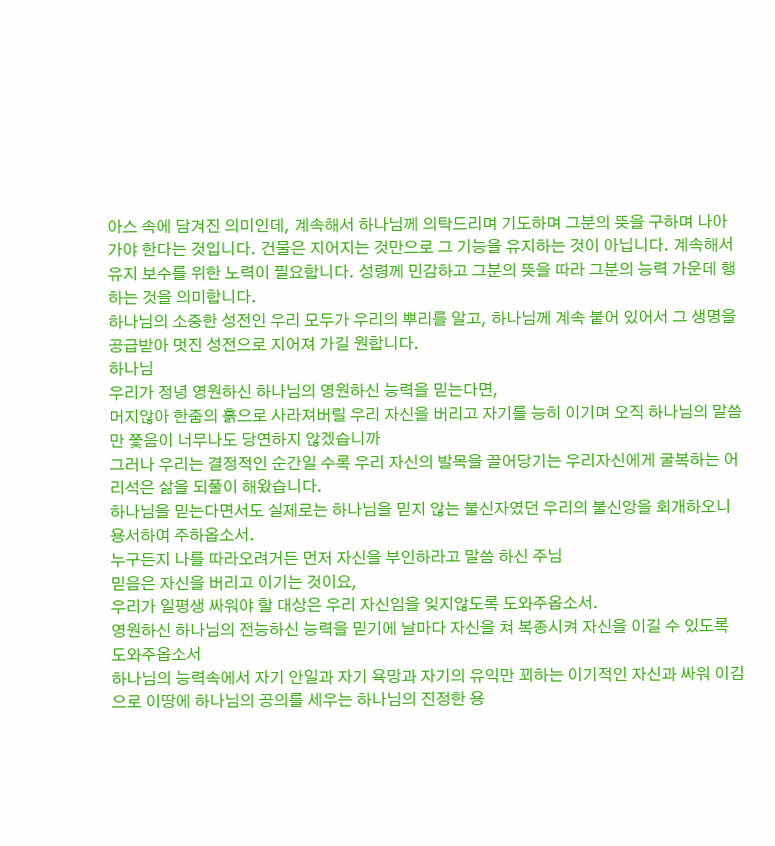아스 속에 담겨진 의미인데, 계속해서 하나님께 의탁드리며 기도하며 그분의 뜻을 구하며 나아가야 한다는 것입니다. 건물은 지어지는 것만으로 그 기능을 유지하는 것이 아닙니다. 계속해서 유지 보수를 위한 노력이 필요합니다. 성령께 민감하고 그분의 뜻을 따라 그분의 능력 가운데 행하는 것을 의미합니다.
하나님의 소중한 성전인 우리 모두가 우리의 뿌리를 알고, 하나님께 계속 붙어 있어서 그 생명을 공급받아 멋진 성전으로 지어져 가길 원합니다.
하나님
우리가 정녕 영원하신 하나님의 영원하신 능력을 믿는다면,
머지않아 한줌의 흙으로 사라져버릴 우리 자신을 버리고 자기를 능히 이기며 오직 하나님의 말씀만 쫓음이 너무나도 당연하지 않겠습니까
그러나 우리는 결정적인 순간일 수록 우리 자신의 발목을 끌어당기는 우리자신에게 굴복하는 어리석은 삶을 되풀이 해왔습니다.
하나님을 믿는다면서도 실제로는 하나님을 믿지 않는 불신자였던 우리의 불신앙을 회개하오니 용서하여 주하옵소서.
누구든지 나를 따라오려거든 먼저 자신을 부인하라고 말씀 하신 주님
믿음은 자신을 버리고 이기는 것이요,
우리가 일평생 싸워야 할 대상은 우리 자신임을 잊지않도록 도와주옵소서.
영원하신 하나님의 전능하신 능력을 믿기에 날마다 자신을 쳐 복종시켜 자신을 이길 수 있도록 도와주옵소서
하나님의 능력속에서 자기 안일과 자기 욕망과 자기의 유익만 꾀하는 이기적인 자신과 싸워 이김으로 이땅에 하나님의 공의를 세우는 하나님의 진정한 용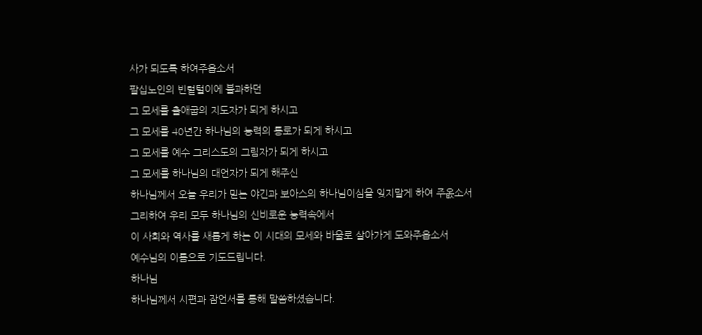사가 되도록 하여주옵소서
팔십노인의 빈텉털이에 불과하던
그 모세를 출애굽의 지도자가 되게 하시고
그 모세를 40년간 하나님의 능력의 통로가 되게 하시고
그 모세를 예수 그리스도의 그림자가 되게 하시고
그 모세를 하나님의 대언자가 되게 해주신
하나님께서 오늘 우리가 믿는 야긴과 보아스의 하나님이심을 잊지말게 하여 주옶소서
그리하여 우리 모두 하나님의 신비로운 능력속에서
이 사회와 역사를 새롭게 하는 이 시대의 모세와 바울로 살아가게 도와주옵소서
예수님의 이름으로 기도드립니다.
하나님
하나님께서 시편과 잠언서를 통해 말씀하셨습니다.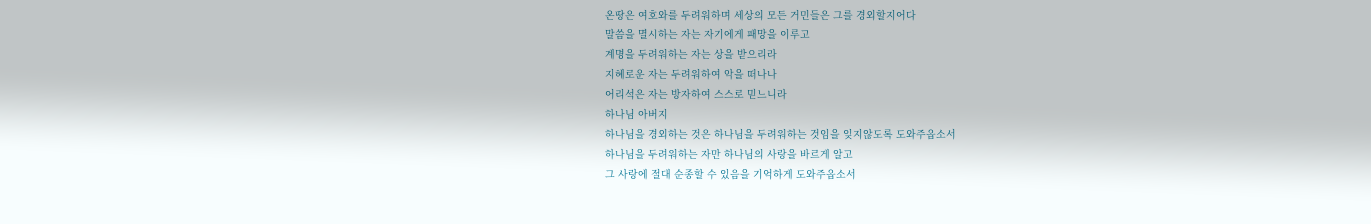온땅은 여호와를 두려워하며 세상의 모든 거민들은 그를 경외할지어다
말씀을 멸시하는 자는 자기에게 패망을 이루고
계명을 두려워하는 자는 상을 받으리라
지혜로운 자는 두려워하여 악을 떠나나
어리석은 자는 방자하여 스스로 믿느니라
하나님 아버지
하나님을 경외하는 것은 하나님을 두려워하는 것임을 잊지않도록 도와주옵소서
하나님을 두려워하는 자만 하나님의 사랑을 바르게 알고
그 사랑에 절대 순종할 수 있음을 기억하게 도와주옵소서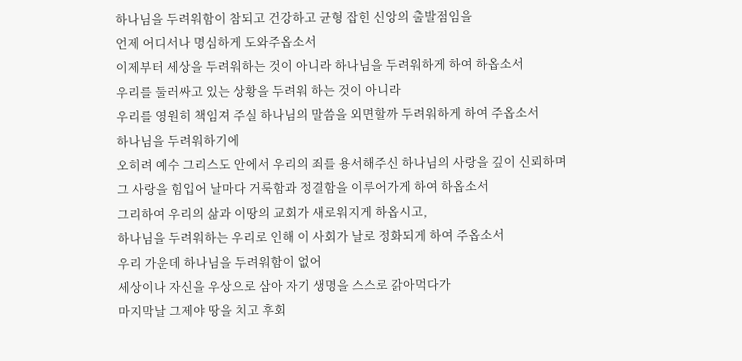하나님을 두려워함이 참되고 건강하고 균형 잡힌 신앙의 출발점임을
언제 어디서나 명심하게 도와주옵소서
이제부터 세상을 두려워하는 것이 아니라 하나님을 두려워하게 하여 하옵소서
우리를 둘러싸고 있는 상황을 두려워 하는 것이 아니라
우리를 영원히 책임져 주실 하나님의 말씀을 외면할까 두려워하게 하여 주옵소서
하나님을 두려워하기에
오히려 예수 그리스도 안에서 우리의 죄를 용서해주신 하나님의 사랑을 깊이 신뢰하며
그 사랑을 힘입어 날마다 거룩함과 정결함을 이루어가게 하여 하옵소서
그리하여 우리의 삶과 이땅의 교회가 새로워지게 하옵시고,
하나님을 두려워하는 우리로 인해 이 사회가 날로 정화되게 하여 주옵소서
우리 가운데 하나님을 두려워함이 없어
세상이나 자신을 우상으로 삼아 자기 생명을 스스로 갉아먹다가
마지막날 그제야 땅을 치고 후회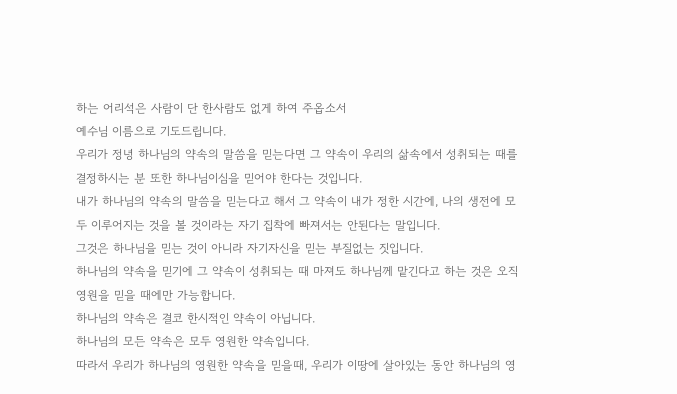하는 어리석은 사람이 단 한사람도 없게 하여 주옵소서
예수님 이름으로 기도드립니다.
우리가 정녕 하나님의 약속의 말씀을 믿는다면 그 약속이 우리의 삶속에서 성취되는 때를 결정하시는 분 또한 하나님이심을 믿어야 한다는 것입니다.
내가 하나님의 약속의 말씀을 믿는다고 해서 그 약속이 내가 정한 시간에, 나의 생전에 모두 이루어지는 것을 볼 것이라는 자기 집착에 빠져서는 안된다는 말입니다.
그것은 하나님을 믿는 것이 아니라 자기자신을 믿는 부질없는 짓입니다.
하나님의 약속을 믿기에 그 약속이 성취되는 때 마져도 하나님께 맡긴다고 하는 것은 오직 영원을 믿을 때에만 가능합니다.
하나님의 약속은 결코 한시적인 약속이 아닙니다.
하나님의 모든 약속은 모두 영원한 약속입니다.
따라서 우리가 하나님의 영원한 약속을 믿을때, 우리가 이땅에 살아있는 동안 하나님의 영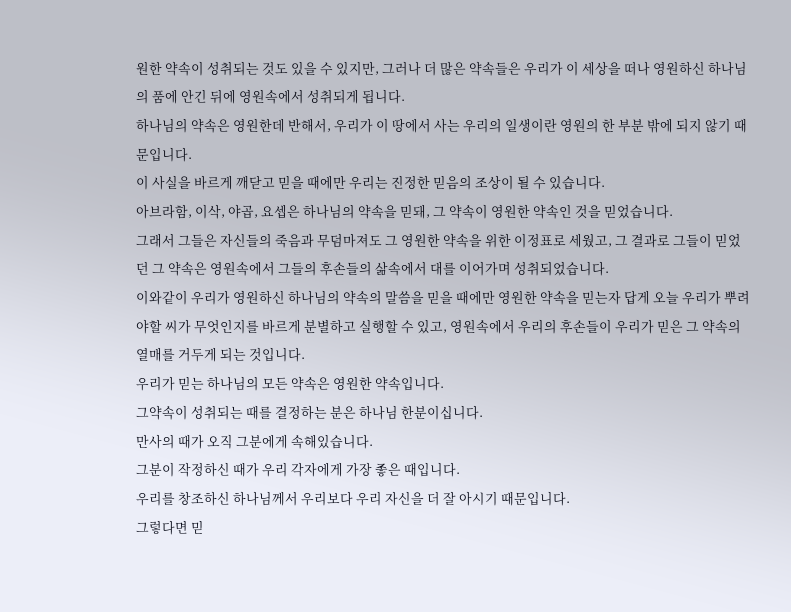원한 약속이 성취되는 것도 있을 수 있지만, 그러나 더 많은 약속들은 우리가 이 세상을 떠나 영원하신 하나님의 품에 안긴 뒤에 영원속에서 성취되게 됩니다.
하나님의 약속은 영원한데 반해서, 우리가 이 땅에서 사는 우리의 일생이란 영원의 한 부분 밖에 되지 않기 때문입니다.
이 사실을 바르게 깨닫고 믿을 때에만 우리는 진정한 믿음의 조상이 될 수 있습니다.
아브라함, 이삭, 야곱, 요셉은 하나님의 약속을 믿돼, 그 약속이 영원한 약속인 것을 믿었습니다.
그래서 그들은 자신들의 죽음과 무덤마져도 그 영원한 약속을 위한 이정표로 세웠고, 그 결과로 그들이 믿었던 그 약속은 영원속에서 그들의 후손들의 삶속에서 대를 이어가며 성취되었습니다.
이와같이 우리가 영원하신 하나님의 약속의 말씀을 믿을 때에만 영원한 약속을 믿는자 답게 오늘 우리가 뿌려야할 씨가 무엇인지를 바르게 분별하고 실행할 수 있고, 영원속에서 우리의 후손들이 우리가 믿은 그 약속의 열매를 거두게 되는 것입니다.
우리가 믿는 하나님의 모든 약속은 영원한 약속입니다.
그약속이 성취되는 때를 결정하는 분은 하나님 한분이십니다.
만사의 때가 오직 그분에게 속해있습니다.
그분이 작정하신 때가 우리 각자에게 가장 좋은 때입니다.
우리를 창조하신 하나님께서 우리보다 우리 자신을 더 잘 아시기 때문입니다.
그렇다면 믿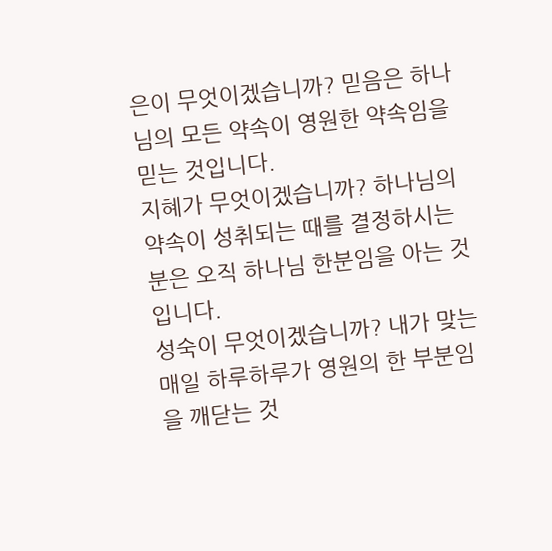은이 무엇이겠습니까? 믿음은 하나님의 모든 약속이 영원한 약속임을 믿는 것입니다.
지혜가 무엇이겠습니까? 하나님의 약속이 성취되는 때를 결정하시는 분은 오직 하나님 한분임을 아는 것입니다.
성숙이 무엇이겠습니까? 내가 맞는 매일 하루하루가 영원의 한 부분임을 깨닫는 것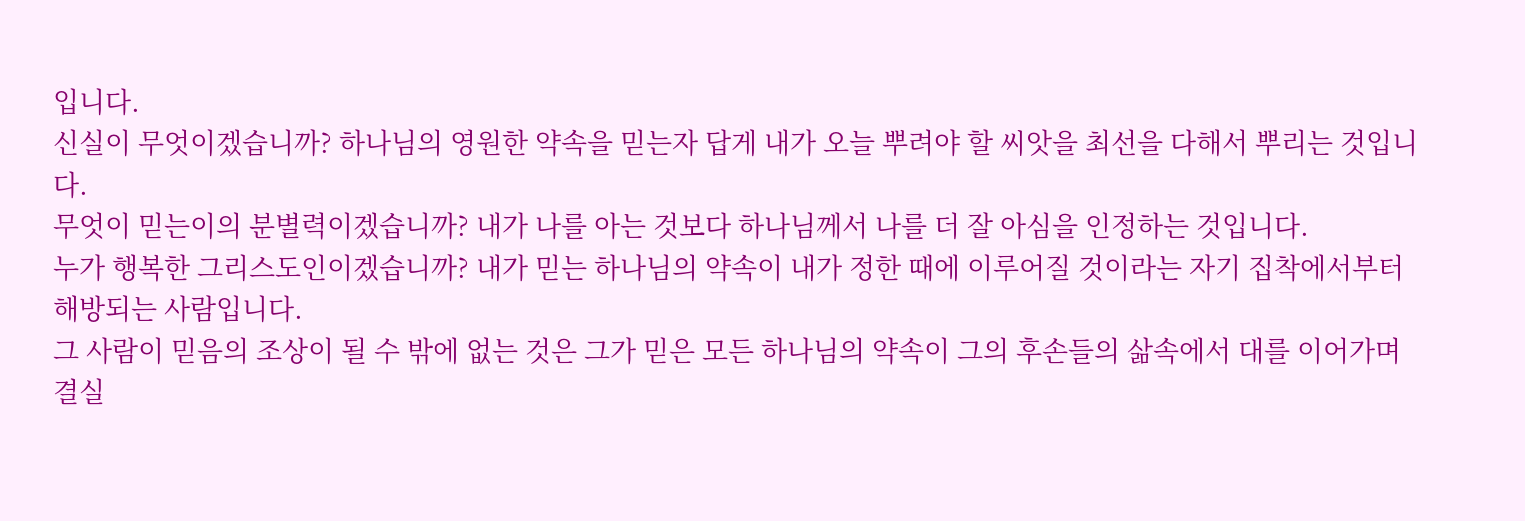입니다.
신실이 무엇이겠습니까? 하나님의 영원한 약속을 믿는자 답게 내가 오늘 뿌려야 할 씨앗을 최선을 다해서 뿌리는 것입니다.
무엇이 믿는이의 분별력이겠습니까? 내가 나를 아는 것보다 하나님께서 나를 더 잘 아심을 인정하는 것입니다.
누가 행복한 그리스도인이겠습니까? 내가 믿는 하나님의 약속이 내가 정한 때에 이루어질 것이라는 자기 집착에서부터 해방되는 사람입니다.
그 사람이 믿음의 조상이 될 수 밖에 없는 것은 그가 믿은 모든 하나님의 약속이 그의 후손들의 삶속에서 대를 이어가며 결실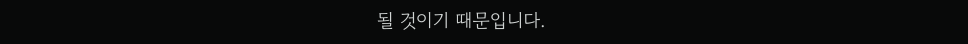될 것이기 때문입니다.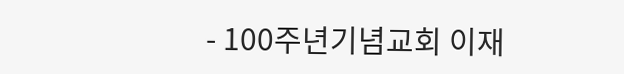- 100주년기념교회 이재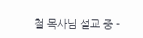철 목사님 설교 중 -